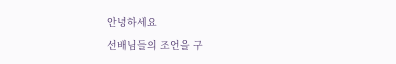안녕하세요
선배님들의 조언을 구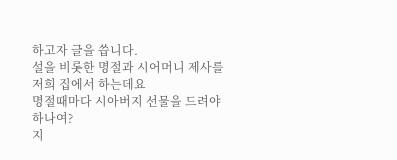하고자 글을 씁니다.
설을 비롯한 명절과 시어머니 제사를 저희 집에서 하는데요
명절때마다 시아버지 선물을 드려야 하나여?
지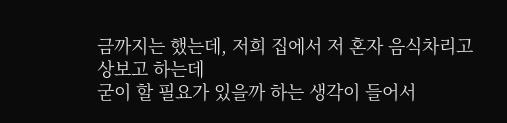금까지는 했는데, 저희 집에서 저 혼자 음식차리고 상보고 하는데
굳이 할 필요가 있을까 하는 생각이 들어서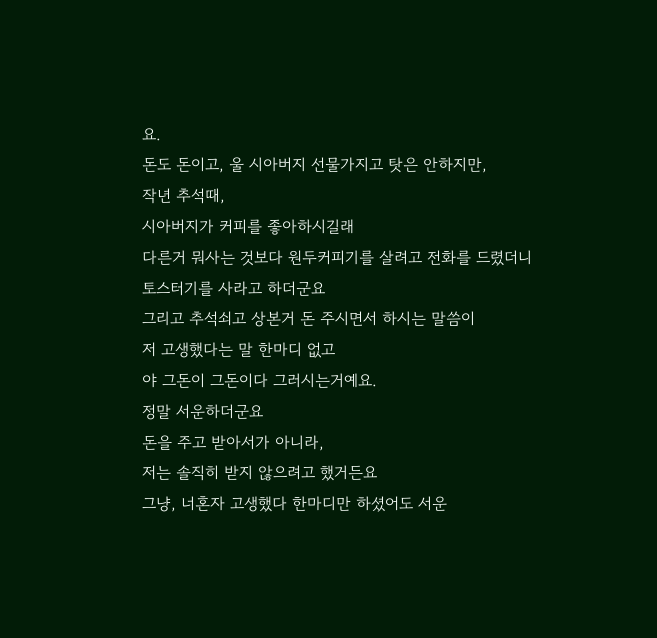요.
돈도 돈이고, 울 시아버지 선물가지고 탓은 안하지만,
작년 추석때,
시아버지가 커피를 좋아하시길래
다른거 뭐사는 것보다 원두커피기를 살려고 전화를 드렸더니
토스터기를 사라고 하더군요
그리고 추석쇠고 상본거 돈 주시면서 하시는 말씀이
저 고생했다는 말 한마디 없고
야 그돈이 그돈이다 그러시는거예요.
정말 서운하더군요
돈을 주고 받아서가 아니라,
저는 솔직히 받지 않으려고 했거든요
그냥, 너혼자 고생했다 한마디만 하셨어도 서운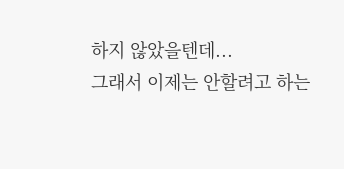하지 않았을텐데...
그래서 이제는 안할려고 하는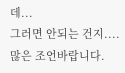데...
그러면 안되는 건지....
많은 조언바랍니다.